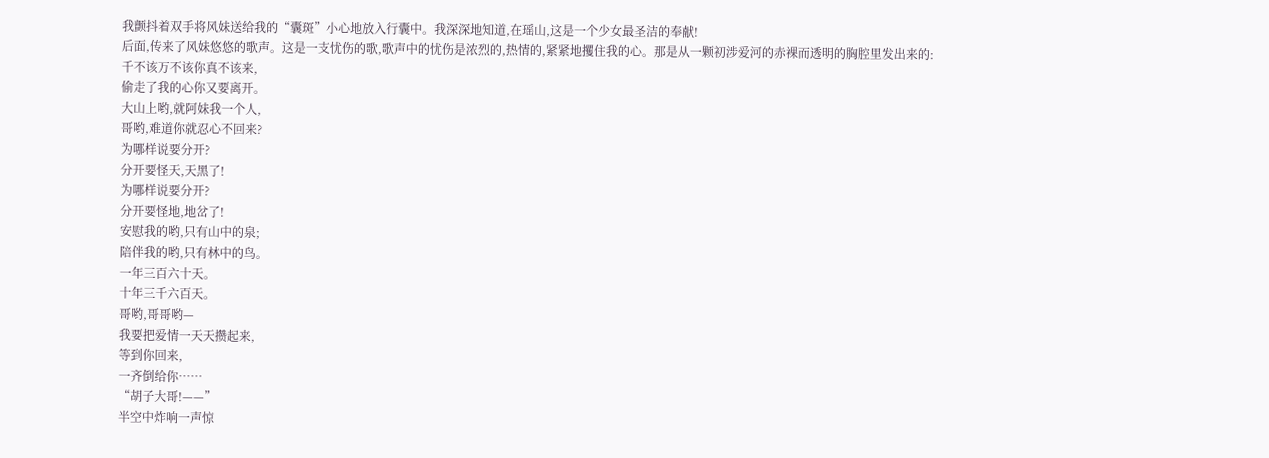我颤抖着双手将风妹送给我的“囊斑”小心地放入行囊中。我深深地知道,在瑶山,这是一个少女最圣洁的奉献!
后面,传来了风妹悠悠的歌声。这是一支忧伤的歌,歌声中的忧伤是浓烈的,热情的,紧紧地攫住我的心。那是从一颗初涉爱河的赤裸而透明的胸腔里发出来的:
千不该万不该你真不该来,
偷走了我的心你又要离开。
大山上哟,就阿妹我一个人,
哥哟,难道你就忍心不回来?
为哪样说要分开?
分开要怪天,天黑了!
为哪样说要分开?
分开要怪地,地岔了!
安慰我的哟,只有山中的泉;
陪伴我的哟,只有林中的鸟。
一年三百六十天。
十年三千六百天。
哥哟,哥哥哟—
我要把爱情一天天攒起来,
等到你回来,
一齐倒给你……
“胡子大哥!——”
半空中炸响一声惊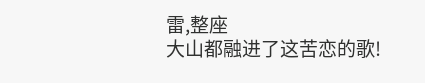雷,整座
大山都融进了这苦恋的歌!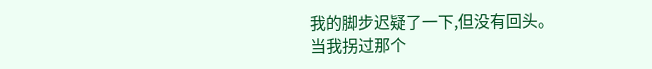我的脚步迟疑了一下,但没有回头。
当我拐过那个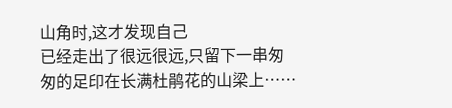山角时,这才发现自己
已经走出了很远很远,只留下一串匆匆的足印在长满杜鹃花的山梁上……